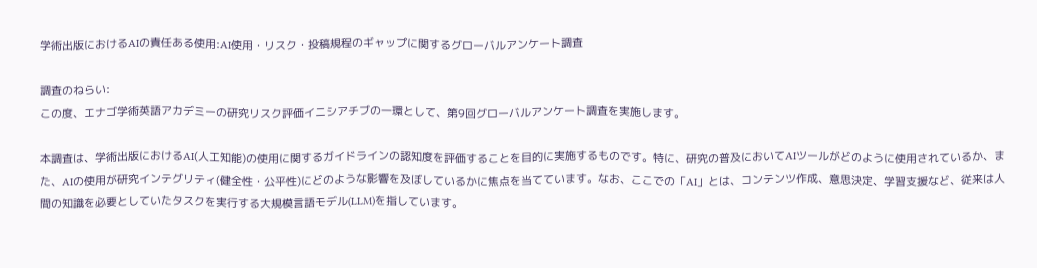学術出版におけるAIの責任ある使用:AI使用・リスク・投稿規程のギャップに関するグローバルアンケート調査

調査のねらい:
この度、エナゴ学術英語アカデミーの研究リスク評価イニシアチブの一環として、第9回グローバルアンケート調査を実施します。

本調査は、学術出版におけるAI(人工知能)の使用に関するガイドラインの認知度を評価することを目的に実施するものです。特に、研究の普及においてAIツールがどのように使用されているか、また、AIの使用が研究インテグリティ(健全性・公平性)にどのような影響を及ぼしているかに焦点を当てています。なお、ここでの「AI」とは、コンテンツ作成、意思決定、学習支援など、従来は人間の知識を必要としていたタスクを実行する大規模言語モデル(LLM)を指しています。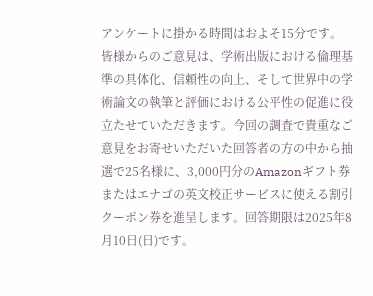アンケートに掛かる時間はおよそ15分です。皆様からのご意見は、学術出版における倫理基準の具体化、信頼性の向上、そして世界中の学術論文の執筆と評価における公平性の促進に役立たせていただきます。今回の調査で貴重なご意見をお寄せいただいた回答者の方の中から抽選で25名様に、3,000円分のAmazonギフト券またはエナゴの英文校正サービスに使える割引クーポン券を進呈します。回答期限は2025年8月10日(日)です。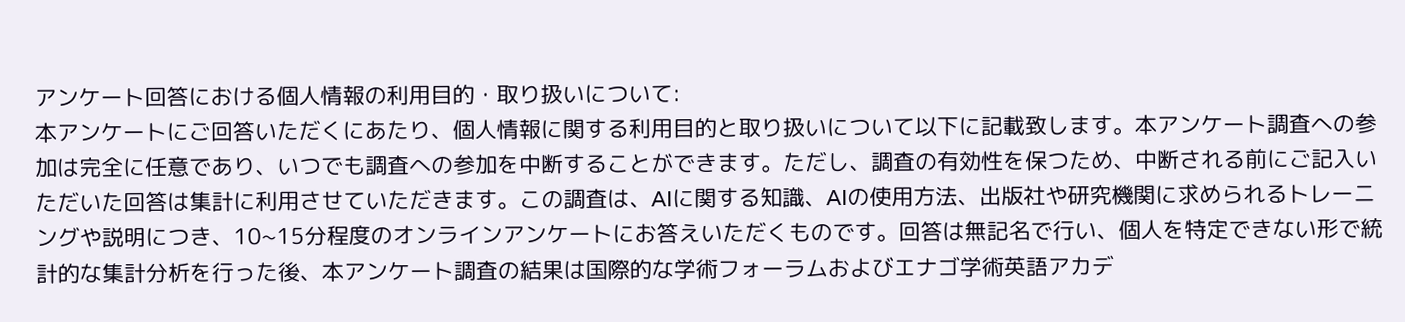アンケート回答における個人情報の利用目的・取り扱いについて:
本アンケートにご回答いただくにあたり、個人情報に関する利用目的と取り扱いについて以下に記載致します。本アンケート調査への参加は完全に任意であり、いつでも調査への参加を中断することができます。ただし、調査の有効性を保つため、中断される前にご記入いただいた回答は集計に利用させていただきます。この調査は、AIに関する知識、AIの使用方法、出版社や研究機関に求められるトレーニングや説明につき、10~15分程度のオンラインアンケートにお答えいただくものです。回答は無記名で行い、個人を特定できない形で統計的な集計分析を行った後、本アンケート調査の結果は国際的な学術フォーラムおよびエナゴ学術英語アカデ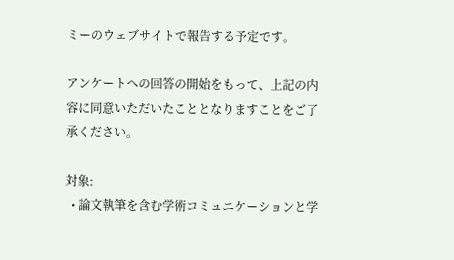ミーのウェブサイトで報告する予定です。

アンケートへの回答の開始をもって、上記の内容に同意いただいたこととなりますことをご了承ください。

対象:
  • 論文執筆を含む学術コミュニケーションと学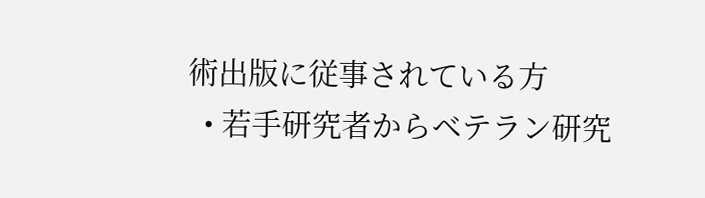術出版に従事されている方
  • 若手研究者からベテラン研究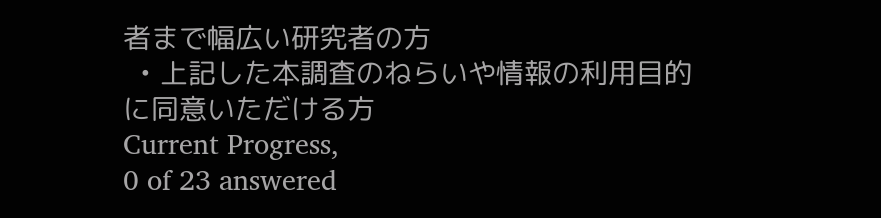者まで幅広い研究者の方
  • 上記した本調査のねらいや情報の利用目的に同意いただける方
Current Progress,
0 of 23 answered